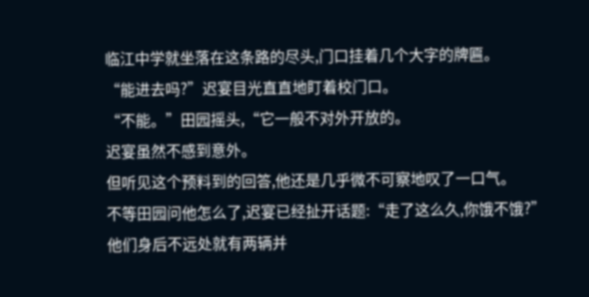临江中学就坐落在这条路的尽头,门口挂着几个大字的牌匾。
“能进去吗?”迟宴目光直直地盯着校门口。
“不能。”田园摇头,“它一般不对外开放的。
迟宴虽然不感到意外。
但听见这个预料到的回答,他还是几乎微不可察地叹了一口气。
不等田园问他怎么了,迟宴已经扯开话题:“走了这么久,你饿不饿?”
他们身后不远处就有两辆并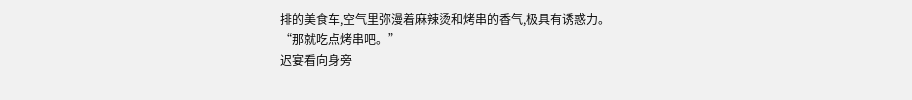排的美食车,空气里弥漫着麻辣烫和烤串的香气,极具有诱惑力。
“那就吃点烤串吧。”
迟宴看向身旁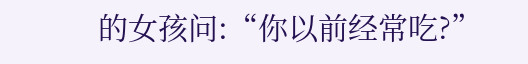的女孩问:“你以前经常吃?”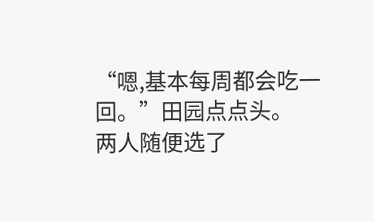“嗯,基本每周都会吃一回。”田园点点头。
两人随便选了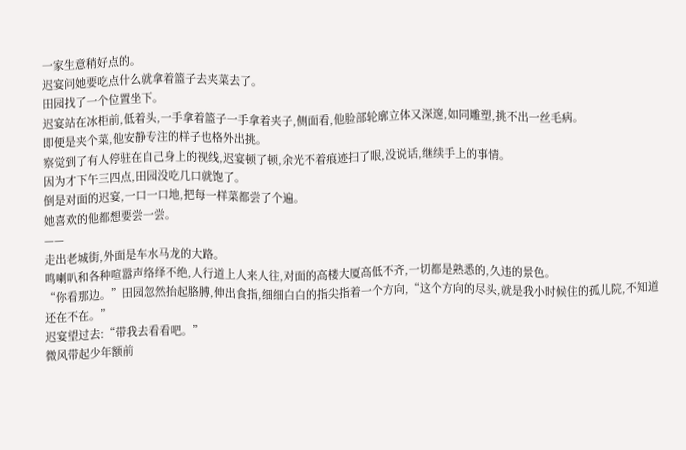一家生意稍好点的。
迟宴问她要吃点什么就拿着篮子去夹菜去了。
田园找了一个位置坐下。
迟宴站在冰柜前,低着头,一手拿着篮子一手拿着夹子,侧面看,他脸部轮廓立体又深邃,如同雕塑,挑不出一丝毛病。
即便是夹个菜,他安静专注的样子也格外出挑。
察觉到了有人停驻在自己身上的视线,迟宴顿了顿,余光不着痕迹扫了眼,没说话,继续手上的事情。
因为才下午三四点,田园没吃几口就饱了。
倒是对面的迟宴,一口一口地,把每一样菜都尝了个遍。
她喜欢的他都想要尝一尝。
——
走出老城街,外面是车水马龙的大路。
鸣喇叭和各种喧嚣声络绎不绝,人行道上人来人往,对面的高楼大厦高低不齐,一切都是熟悉的,久违的景色。
“你看那边。”田园忽然抬起胳膊,伸出食指,细细白白的指尖指着一个方向,“这个方向的尽头,就是我小时候住的孤儿院,不知道还在不在。”
迟宴望过去:“带我去看看吧。”
微风带起少年额前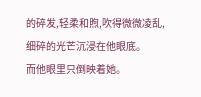的碎发,轻柔和煦,吹得微微凌乱,细碎的光芒沉浸在他眼底。
而他眼里只倒映着她。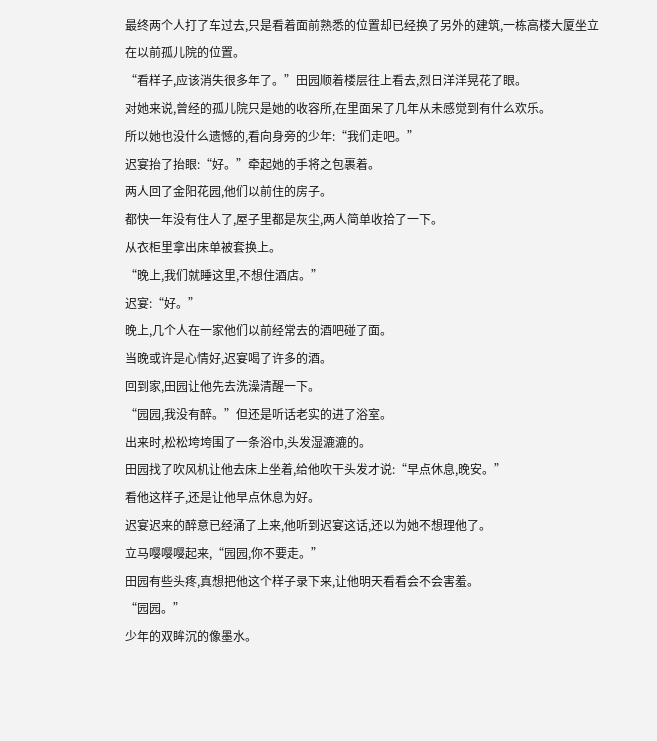最终两个人打了车过去,只是看着面前熟悉的位置却已经换了另外的建筑,一栋高楼大厦坐立在以前孤儿院的位置。
“看样子,应该消失很多年了。”田园顺着楼层往上看去,烈日洋洋晃花了眼。
对她来说,曾经的孤儿院只是她的收容所,在里面呆了几年从未感觉到有什么欢乐。
所以她也没什么遗憾的,看向身旁的少年:“我们走吧。”
迟宴抬了抬眼:“好。”牵起她的手将之包裹着。
两人回了金阳花园,他们以前住的房子。
都快一年没有住人了,屋子里都是灰尘,两人简单收拾了一下。
从衣柜里拿出床单被套换上。
“晚上,我们就睡这里,不想住酒店。”
迟宴:“好。”
晚上,几个人在一家他们以前经常去的酒吧碰了面。
当晚或许是心情好,迟宴喝了许多的酒。
回到家,田园让他先去洗澡清醒一下。
“园园,我没有醉。”但还是听话老实的进了浴室。
出来时,松松垮垮围了一条浴巾,头发湿漉漉的。
田园找了吹风机让他去床上坐着,给他吹干头发才说:“早点休息,晚安。”
看他这样子,还是让他早点休息为好。
迟宴迟来的醉意已经涌了上来,他听到迟宴这话,还以为她不想理他了。
立马嘤嘤嘤起来,“园园,你不要走。”
田园有些头疼,真想把他这个样子录下来,让他明天看看会不会害羞。
“园园。”
少年的双眸沉的像墨水。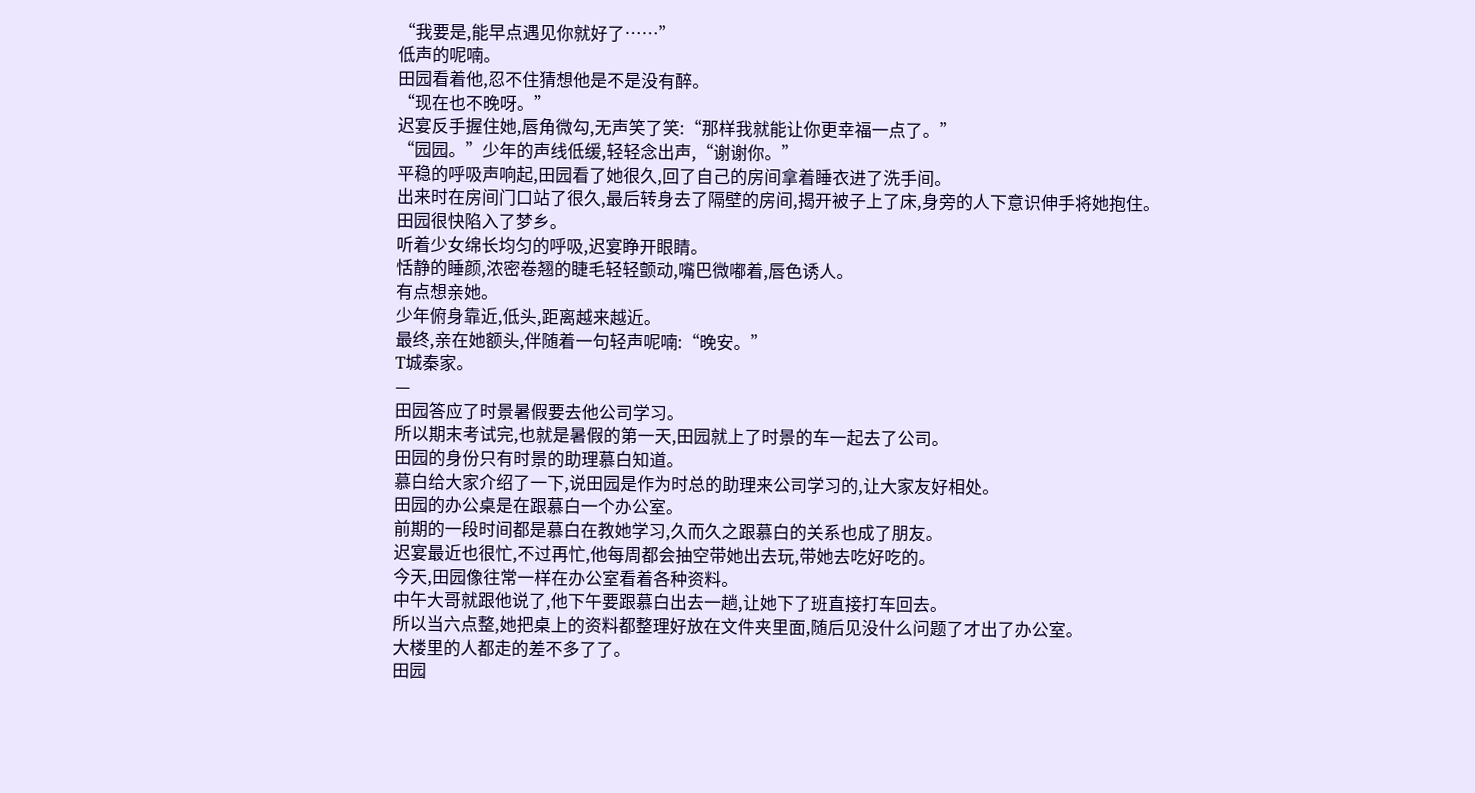“我要是,能早点遇见你就好了……”
低声的呢喃。
田园看着他,忍不住猜想他是不是没有醉。
“现在也不晚呀。”
迟宴反手握住她,唇角微勾,无声笑了笑:“那样我就能让你更幸福一点了。”
“园园。”少年的声线低缓,轻轻念出声,“谢谢你。”
平稳的呼吸声响起,田园看了她很久,回了自己的房间拿着睡衣进了洗手间。
出来时在房间门口站了很久,最后转身去了隔壁的房间,揭开被子上了床,身旁的人下意识伸手将她抱住。
田园很快陷入了梦乡。
听着少女绵长均匀的呼吸,迟宴睁开眼睛。
恬静的睡颜,浓密卷翘的睫毛轻轻颤动,嘴巴微嘟着,唇色诱人。
有点想亲她。
少年俯身靠近,低头,距离越来越近。
最终,亲在她额头,伴随着一句轻声呢喃:“晚安。”
T城秦家。
—
田园答应了时景暑假要去他公司学习。
所以期末考试完,也就是暑假的第一天,田园就上了时景的车一起去了公司。
田园的身份只有时景的助理慕白知道。
慕白给大家介绍了一下,说田园是作为时总的助理来公司学习的,让大家友好相处。
田园的办公桌是在跟慕白一个办公室。
前期的一段时间都是慕白在教她学习,久而久之跟慕白的关系也成了朋友。
迟宴最近也很忙,不过再忙,他每周都会抽空带她出去玩,带她去吃好吃的。
今天,田园像往常一样在办公室看着各种资料。
中午大哥就跟他说了,他下午要跟慕白出去一趟,让她下了班直接打车回去。
所以当六点整,她把桌上的资料都整理好放在文件夹里面,随后见没什么问题了才出了办公室。
大楼里的人都走的差不多了了。
田园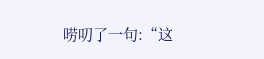唠叨了一句:“这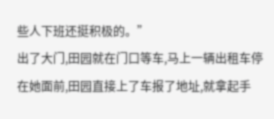些人下班还挺积极的。”
出了大门,田园就在门口等车,马上一辆出租车停在她面前,田园直接上了车报了地址,就拿起手